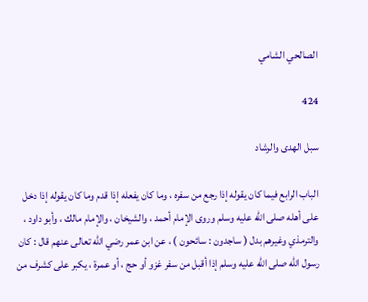الصالحي الشامي

424

سبل الهدى والرشاد

الباب الرابع فيما كان يقوله إذا رجع من سفره ، وما كان يفعله إذا قدم وما كان يقوله إذا دخل على أهله صلى الله عليه وسلم وروى الإمام أحمد ، والشيخان ، والإمام مالك ، وأبو داود ، والترمذي وغيرهم بدل ( ساجدون : سائحون ) ، عن ابن عمر رضي الله تعالى عنهم قال : كان رسول الله صلى الله عليه وسلم إذا أقبل من سفر غزو أو حج ، أو عمرة ، يكبر على كشرف من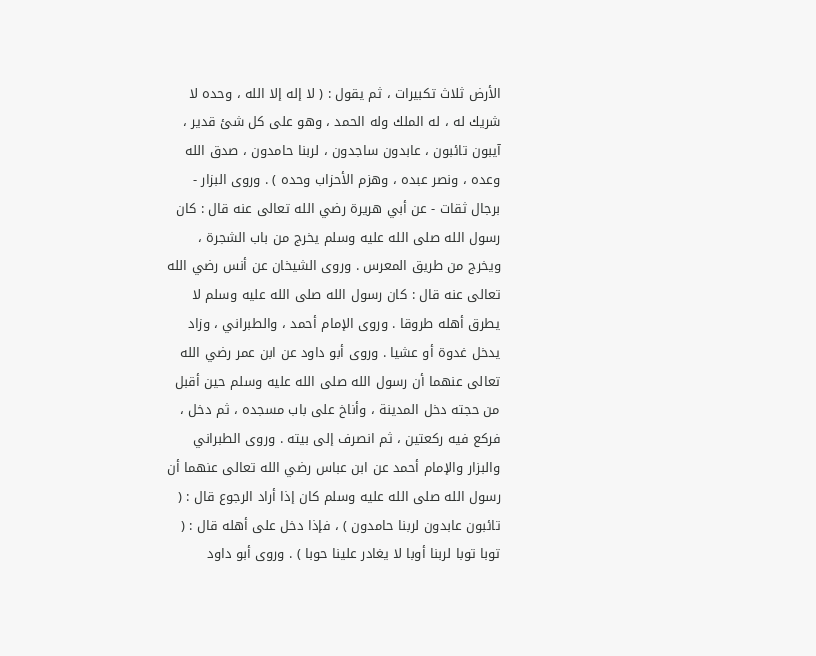الأرض ثلاث تكبيرات ، ثم يقول : ( لا إله إلا الله ، وحده لا شريك له ، له الملك وله الحمد ، وهو على كل شئ قدير ، آيبون تائبون ، عابدون ساجدون ، لربنا حامدون ، صدق الله وعده ، ونصر عبده ، وهزم الأحزاب وحده ) . وروى البزار - برجال ثقات - عن أبي هريرة رضي الله تعالى عنه قال : كان رسول الله صلى الله عليه وسلم يخرج من باب الشجرة ، ويخرج من طريق المعرس . وروى الشيخان عن أنس رضي الله تعالى عنه قال : كان رسول الله صلى الله عليه وسلم لا يطرق أهله طروقا . وروى الإمام أحمد ، والطبراني ، وزاد يدخل غدوة أو عشيا . وروى أبو داود عن ابن عمر رضي الله تعالى عنهما أن رسول الله صلى الله عليه وسلم حين أقبل من حجته دخل المدينة ، وأناخ على باب مسجده ، ثم دخل ، فركع فيه ركعتين ، ثم انصرف إلى بيته . وروى الطبراني والبزار والإمام أحمد عن ابن عباس رضي الله تعالى عنهما أن رسول الله صلى الله عليه وسلم كان إذا أراد الرجوع قال : ( تائبون عابدون لربنا حامدون ) ، فإذا دخل على أهله قال : ( توبا توبا لربنا أوبا لا يغادر علينا حوبا ) . وروى أبو داود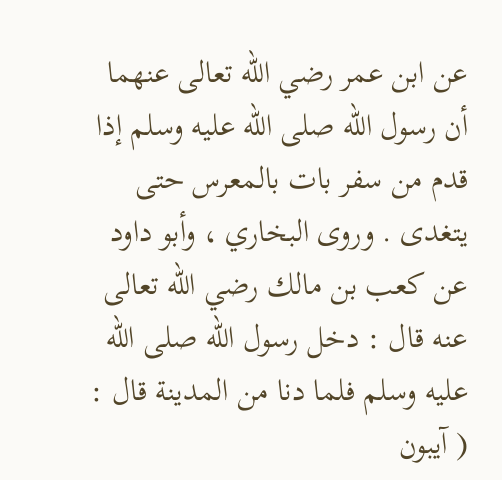عن ابن عمر رضي الله تعالى عنهما أن رسول الله صلى الله عليه وسلم إذا قدم من سفر بات بالمعرس حتى يتغدى . وروى البخاري ، وأبو داود عن كعب بن مالك رضي الله تعالى عنه قال : دخل رسول الله صلى الله عليه وسلم فلما دنا من المدينة قال : ( آيبون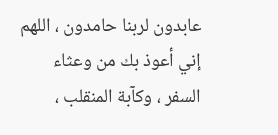عابدون لربنا حامدون ، اللهم إني أعوذ بك من وعثاء السفر ، وكآبة المنقلب ،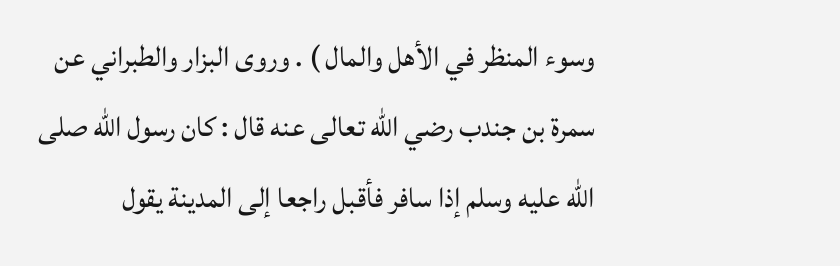وسوء المنظر في الأهل والمال ) . وروى البزار والطبراني عن سمرة بن جندب رضي الله تعالى عنه قال : كان رسول الله صلى الله عليه وسلم إذا سافر فأقبل راجعا إلى المدينة يقول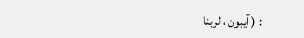: ( آيبون ، لربنا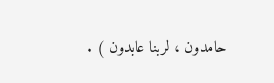حامدون ، لربنا عابدون ) .